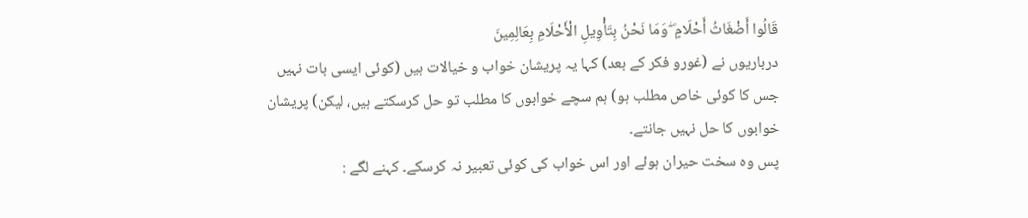قَالُوا أَضْغَاثُ أَحْلَامٍ ۖ وَمَا نَحْنُ بِتَأْوِيلِ الْأَحْلَامِ بِعَالِمِينَ
درباریوں نے (غورو فکر کے بعد) کہا یہ پریشان خواب و خیالات ہیں (کوئی ایسی بات نہیں جس کا کوئی خاص مطلب ہو) ہم سچے خوابوں کا مطلب تو حل کرسکتے ہیں، لیکن) پریشان خوابوں کا حل نہیں جانتے۔
پس وہ سخت حیران ہوئے اور اس خواب کی کوئی تعبیر نہ کرسکے۔ کہنے لگے :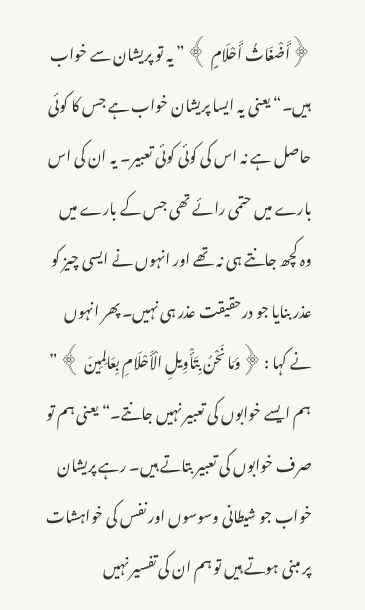﴿أَضْغَاثُ أَحْلَامٍ ﴾ ” یہ تو پریشان سے خواب ہیں۔“ یعنی یہ ایسا پریشان خواب ہے جس کا کوئی حاصل ہے نہ اس کی کوئی کوئی تعبیر۔ یہ ان کی اس بارے میں حتمی رائے تھی جس کے بارے میں وہ کچھ جانتے ہی نہ تھے اور انہوں نے ایسی چیز کو عذر بنایا جو درحقیقت عذر ہی نہیں۔ پھر انہوں نے کہا : ﴿وَمَا نَحْنُ بِتَأْوِيلِ الْأَحْلَامِ بِعَالِمِينَ ﴾ ” ہم ایسے خوابوں کی تعبیر نہیں جانتے۔“ یعنی ہم تو صرف خوابوں کی تعبیر بتاتے ہیں۔ رہے پریشان خواب جو شیطانی وسوسوں اور نفس کی خواہشات پر مبنی ہوتے ہیں تو ہم ان کی تفسیر نہیں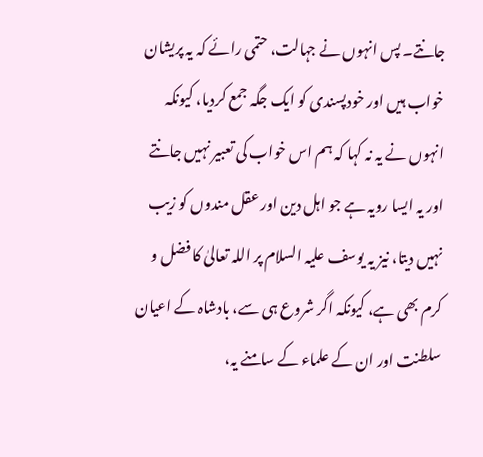جانتے۔ پس انہوں نے جہالت، حتمی رائے کہ یہ پریشان خواب ہیں اور خودپسندی کو ایک جگہ جمع کردیا، کیونکہ انہوں نے یہ نہ کہا کہ ہم اس خواب کی تعبیر نہیں جانتے اور یہ ایسا رویہ ہے جو اہل دین اور عقل مندوں کو زیب نہیں دیتا، نیز یہ یوسف علیہ السلام پر اللہ تعالیٰ کا فضل و کرم بھی ہے، کیونکہ اگر شروع ہی سے، بادشاہ کے اعیان سلطنت اور ان کے علماء کے سامنے یہ،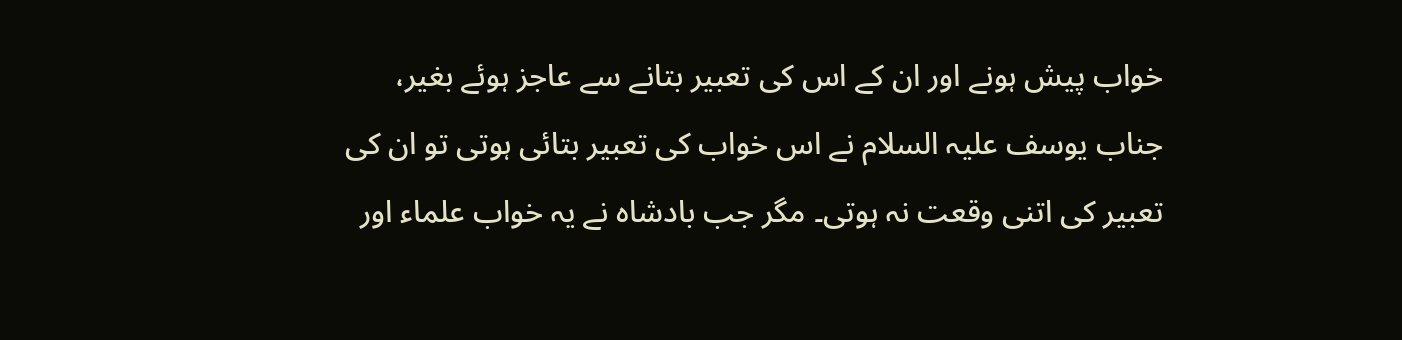خواب پیش ہونے اور ان کے اس کی تعبیر بتانے سے عاجز ہوئے بغیر، جناب یوسف علیہ السلام نے اس خواب کی تعبیر بتائی ہوتی تو ان کی تعبیر کی اتنی وقعت نہ ہوتی۔ مگر جب بادشاہ نے یہ خواب علماء اور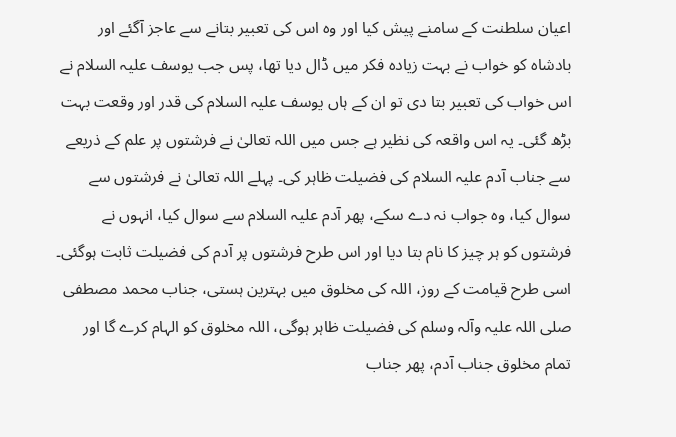اعیان سلطنت کے سامنے پیش کیا اور وہ اس کی تعبیر بتانے سے عاجز آگئے اور بادشاہ کو خواب نے بہت زیادہ فکر میں ڈال دیا تھا، پس جب یوسف علیہ السلام نے اس خواب کی تعبیر بتا دی تو ان کے ہاں یوسف علیہ السلام کی قدر اور وقعت بہت بڑھ گئی۔ یہ اس واقعہ کی نظیر ہے جس میں اللہ تعالیٰ نے فرشتوں پر علم کے ذریعے سے جناب آدم علیہ السلام کی فضیلت ظاہر کی۔ پہلے اللہ تعالیٰ نے فرشتوں سے سوال کیا، وہ جواب نہ دے سکے، پھر آدم علیہ السلام سے سوال کیا، انہوں نے فرشتوں کو ہر چیز کا نام بتا دیا اور اس طرح فرشتوں پر آدم کی فضیلت ثابت ہوگئی۔ اسی طرح قیامت کے روز، اللہ کی مخلوق میں بہترین ہستی، جناب محمد مصطفی صلی اللہ علیہ وآلہ وسلم کی فضیلت ظاہر ہوگی، اللہ مخلوق کو الہام کرے گا اور تمام مخلوق جناب آدم، پھر جناب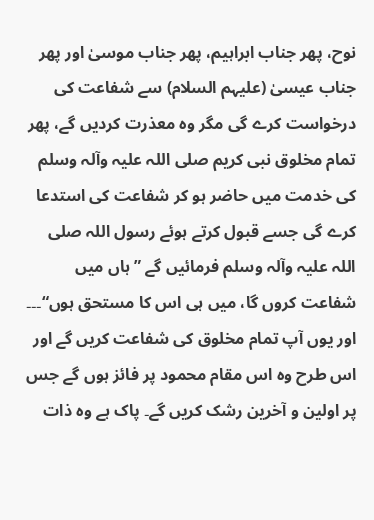نوح، پھر جناب ابراہیم، پھر جناب موسیٰ اور پھر جناب عیسیٰ (علیہم السلام) سے شفاعت کی درخواست کرے گی مگر وہ معذرت کردیں گے، پھر تمام مخلوق نبی کریم صلی اللہ علیہ وآلہ وسلم کی خدمت میں حاضر ہو کر شفاعت کی استدعا کرے گی جسے قبول کرتے ہوئے رسول اللہ صلی اللہ علیہ وآلہ وسلم فرمائیں گے ” ہاں میں شفاعت کروں گا، میں ہی اس کا مستحق ہوں“۔۔۔ اور یوں آپ تمام مخلوق کی شفاعت کریں گے اور اس طرح وہ اس مقام محمود پر فائز ہوں گے جس پر اولین و آخرین رشک کریں گے۔ پاک ہے وہ ذات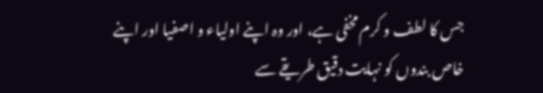جس کا لطف و کرم مخفی ہے، اور وہ اپنے اولیاء و اصفیا اور اپنے خاص بندوں کو نہایت دقیق طریقے سے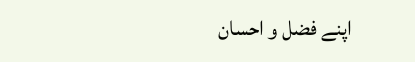اپنے فضل و احسان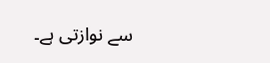سے نوازتی ہے۔